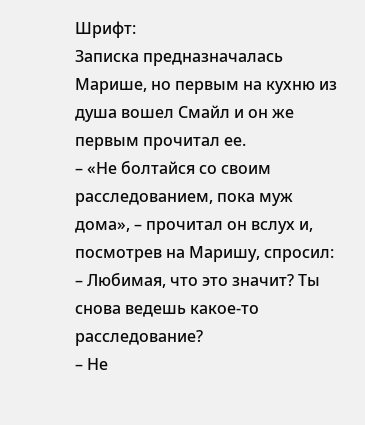Шрифт:
Записка предназначалась Марише, но первым на кухню из душа вошел Смайл и он же первым прочитал ее.
– «Не болтайся со своим расследованием, пока муж дома», – прочитал он вслух и, посмотрев на Маришу, спросил: – Любимая, что это значит? Ты снова ведешь какое-то расследование?
– Не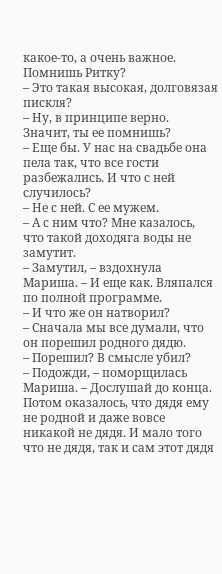какое-то, а очень важное. Помнишь Ритку?
– Это такая высокая, долговязая пискля?
– Ну, в принципе верно. Значит, ты ее помнишь?
– Еще бы. У нас на свадьбе она пела так, что все гости разбежались. И что с ней случилось?
– Не с ней. С ее мужем.
– А с ним что? Мне казалось, что такой доходяга воды не замутит.
– Замутил, – вздохнула Мариша. – И еще как. Вляпался по полной программе.
– И что же он натворил?
– Сначала мы все думали, что он порешил родного дядю.
– Порешил? В смысле убил?
– Подожди, – поморщилась Мариша. – Дослушай до конца. Потом оказалось, что дядя ему не родной и даже вовсе никакой не дядя. И мало того что не дядя, так и сам этот дядя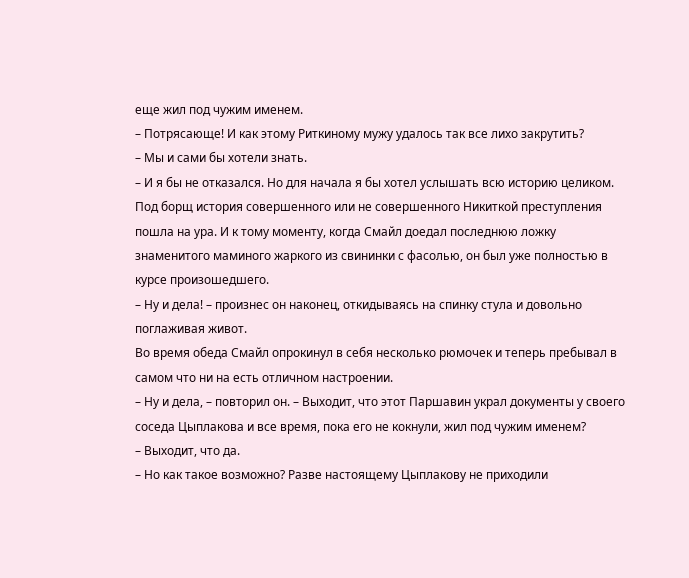еще жил под чужим именем.
– Потрясающе! И как этому Риткиному мужу удалось так все лихо закрутить?
– Мы и сами бы хотели знать.
– И я бы не отказался. Но для начала я бы хотел услышать всю историю целиком.
Под борщ история совершенного или не совершенного Никиткой преступления пошла на ура. И к тому моменту, когда Смайл доедал последнюю ложку знаменитого маминого жаркого из свининки с фасолью, он был уже полностью в курсе произошедшего.
– Ну и дела! – произнес он наконец, откидываясь на спинку стула и довольно поглаживая живот.
Во время обеда Смайл опрокинул в себя несколько рюмочек и теперь пребывал в самом что ни на есть отличном настроении.
– Ну и дела, – повторил он. – Выходит, что этот Паршавин украл документы у своего соседа Цыплакова и все время, пока его не кокнули, жил под чужим именем?
– Выходит, что да.
– Но как такое возможно? Разве настоящему Цыплакову не приходили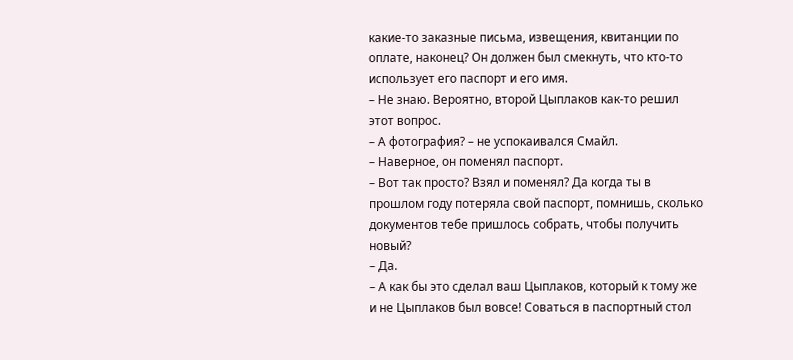какие-то заказные письма, извещения, квитанции по оплате, наконец? Он должен был смекнуть, что кто-то использует его паспорт и его имя.
– Не знаю. Вероятно, второй Цыплаков как-то решил этот вопрос.
– А фотография? – не успокаивался Смайл.
– Наверное, он поменял паспорт.
– Вот так просто? Взял и поменял? Да когда ты в прошлом году потеряла свой паспорт, помнишь, сколько документов тебе пришлось собрать, чтобы получить новый?
– Да.
– А как бы это сделал ваш Цыплаков, который к тому же и не Цыплаков был вовсе! Соваться в паспортный стол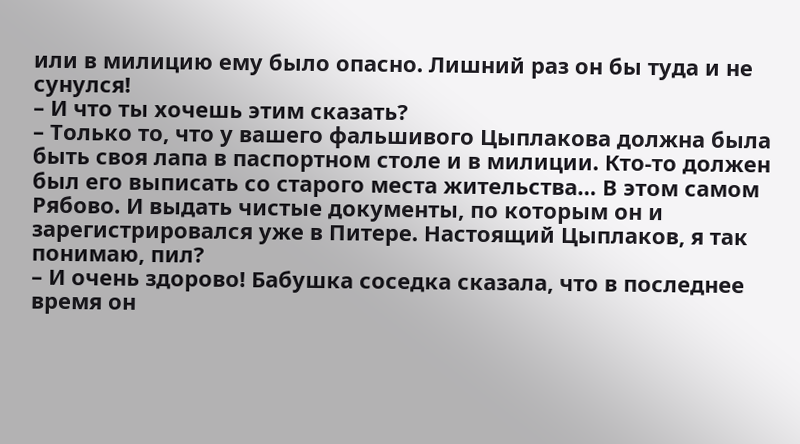или в милицию ему было опасно. Лишний раз он бы туда и не сунулся!
– И что ты хочешь этим сказать?
– Только то, что у вашего фальшивого Цыплакова должна была быть своя лапа в паспортном столе и в милиции. Кто-то должен был его выписать со старого места жительства… В этом самом Рябово. И выдать чистые документы, по которым он и зарегистрировался уже в Питере. Настоящий Цыплаков, я так понимаю, пил?
– И очень здорово! Бабушка соседка сказала, что в последнее время он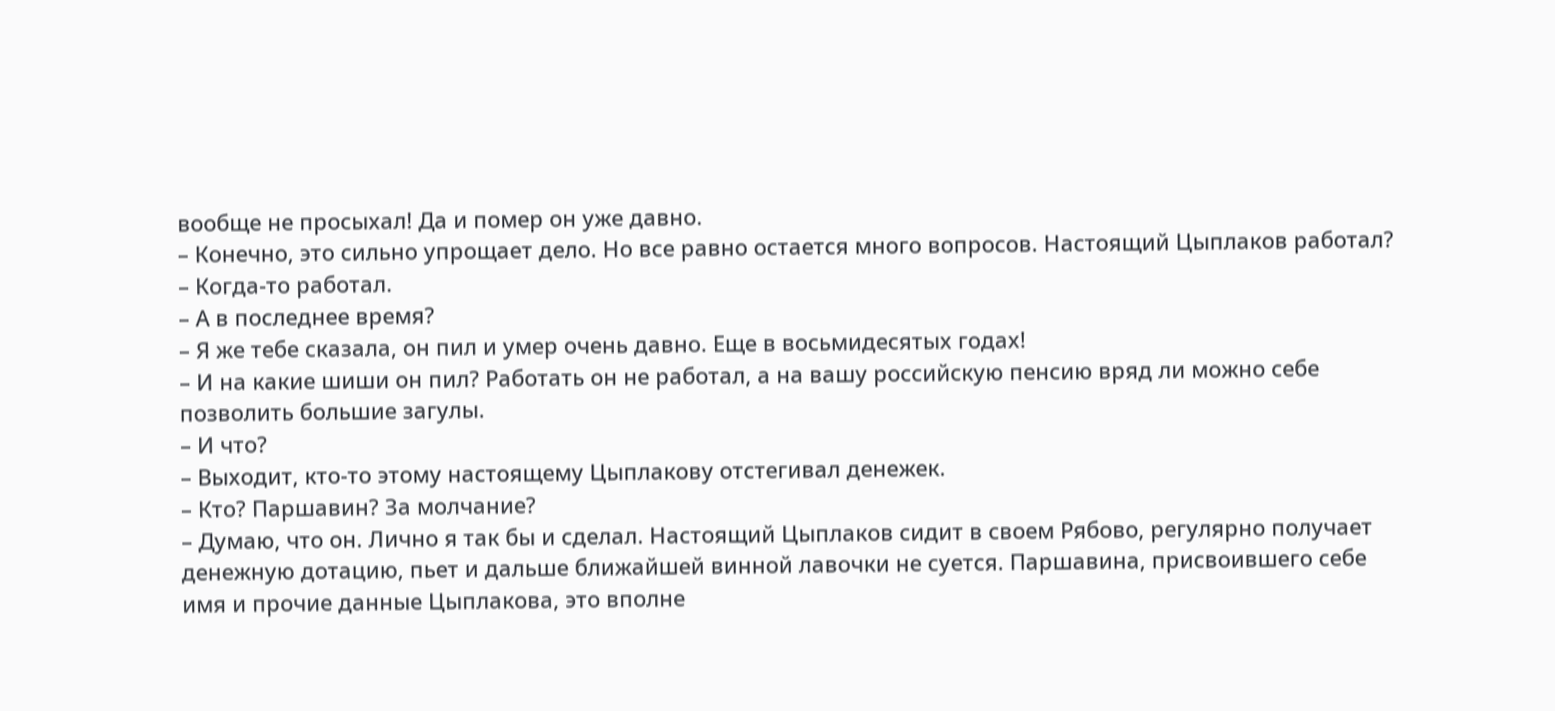вообще не просыхал! Да и помер он уже давно.
– Конечно, это сильно упрощает дело. Но все равно остается много вопросов. Настоящий Цыплаков работал?
– Когда-то работал.
– А в последнее время?
– Я же тебе сказала, он пил и умер очень давно. Еще в восьмидесятых годах!
– И на какие шиши он пил? Работать он не работал, а на вашу российскую пенсию вряд ли можно себе позволить большие загулы.
– И что?
– Выходит, кто-то этому настоящему Цыплакову отстегивал денежек.
– Кто? Паршавин? За молчание?
– Думаю, что он. Лично я так бы и сделал. Настоящий Цыплаков сидит в своем Рябово, регулярно получает денежную дотацию, пьет и дальше ближайшей винной лавочки не суется. Паршавина, присвоившего себе имя и прочие данные Цыплакова, это вполне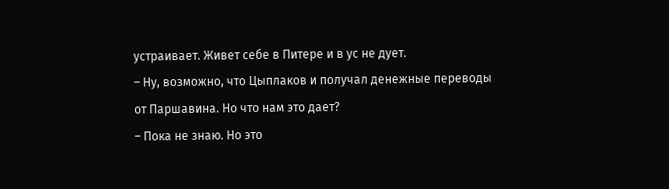устраивает. Живет себе в Питере и в ус не дует.
– Ну, возможно, что Цыплаков и получал денежные переводы от Паршавина. Но что нам это дает?
– Пока не знаю. Но это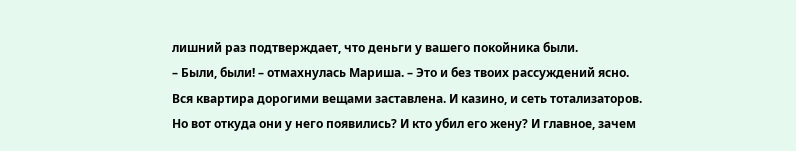лишний раз подтверждает, что деньги у вашего покойника были.
– Были, были! – отмахнулась Мариша. – Это и без твоих рассуждений ясно. Вся квартира дорогими вещами заставлена. И казино, и сеть тотализаторов. Но вот откуда они у него появились? И кто убил его жену? И главное, зачем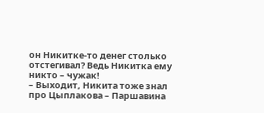он Никитке-то денег столько отстегивал? Ведь Никитка ему никто – чужак!
– Выходит, Никита тоже знал про Цыплакова – Паршавина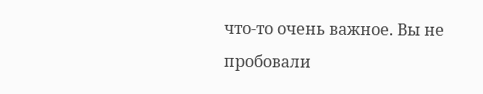что-то очень важное. Вы не пробовали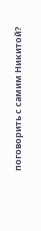поговорить с самим Никитой?